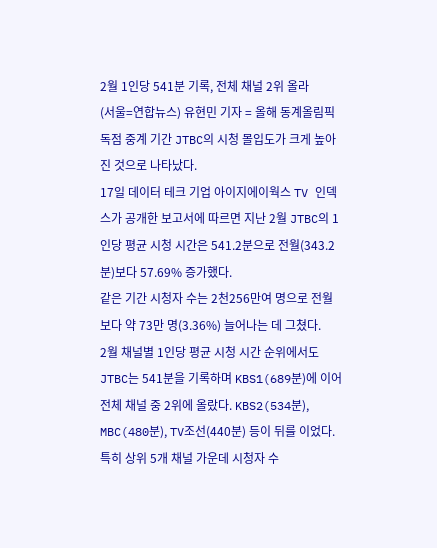2월 1인당 541분 기록, 전체 채널 2위 올라
(서울=연합뉴스) 유현민 기자 = 올해 동계올림픽 독점 중계 기간 JTBC의 시청 몰입도가 크게 높아진 것으로 나타났다.
17일 데이터 테크 기업 아이지에이웍스 TV 인덱스가 공개한 보고서에 따르면 지난 2월 JTBC의 1인당 평균 시청 시간은 541.2분으로 전월(343.2분)보다 57.69% 증가했다.
같은 기간 시청자 수는 2천256만여 명으로 전월보다 약 73만 명(3.36%) 늘어나는 데 그쳤다.
2월 채널별 1인당 평균 시청 시간 순위에서도 JTBC는 541분을 기록하며 KBS1(689분)에 이어 전체 채널 중 2위에 올랐다. KBS2(534분), MBC(480분), TV조선(440분) 등이 뒤를 이었다. 특히 상위 5개 채널 가운데 시청자 수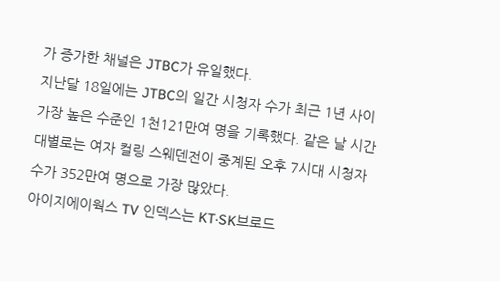가 증가한 채널은 JTBC가 유일했다.
지난달 18일에는 JTBC의 일간 시청자 수가 최근 1년 사이 가장 높은 수준인 1천121만여 명을 기록했다. 같은 날 시간대별로는 여자 컬링 스웨덴전이 중계된 오후 7시대 시청자 수가 352만여 명으로 가장 많았다.
아이지에이웍스 TV 인덱스는 KT·SK브로드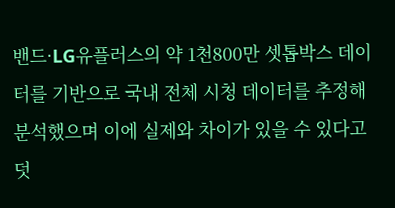밴드·LG유플러스의 약 1천800만 셋톱박스 데이터를 기반으로 국내 전체 시청 데이터를 추정해 분석했으며 이에 실제와 차이가 있을 수 있다고 덧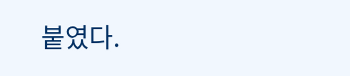붙였다.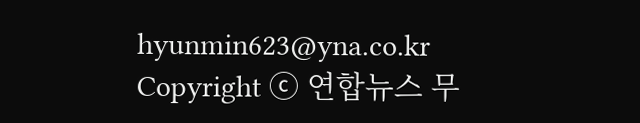hyunmin623@yna.co.kr
Copyright ⓒ 연합뉴스 무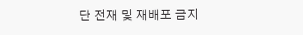단 전재 및 재배포 금지